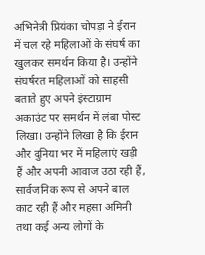अभिनेत्री प्रियंका चोपड़ा ने ईरान में चल रहे महिलाओं के संघर्ष का खुलकर समर्थन किया है। उन्होंने संघर्षरत महिलाओं को साहसी बताते हुए अपने इंस्टाग्राम अकाउंट पर समर्थन में लंबा पोस्ट लिखा। उन्होंने लिखा है कि ईरान और दुनिया भर में महिलाएं खड़ी हैं और अपनी आवाज उठा रही हैं, सार्वजनिक रूप से अपने बाल काट रही हैं और महसा अमिनी तथा कई अन्य लोगों के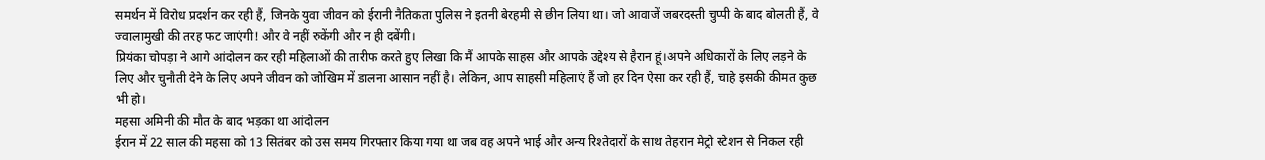समर्थन में विरोध प्रदर्शन कर रही हैं, जिनके युवा जीवन को ईरानी नैतिकता पुलिस ने इतनी बेरहमी से छीन लिया था। जो आवाजें जबरदस्ती चुप्पी के बाद बोलती हैं, वे ज्वालामुखी की तरह फट जाएंगी! और वे नहीं रुकेंगी और न ही दबेंगी।
प्रियंका चोपड़ा ने आगे आंदोलन कर रही महिलाओं की तारीफ करते हुए लिखा कि मैं आपके साहस और आपके उद्देश्य से हैरान हूं।अपने अधिकारों के लिए लड़ने के लिए और चुनौती देने के लिए अपने जीवन को जोखिम में डालना आसान नहीं है। लेकिन, आप साहसी महिलाएं हैं जो हर दिन ऐसा कर रही हैं, चाहे इसकी कीमत कुछ भी हो।
महसा अमिनी की मौत के बाद भड़का था आंदोलन
ईरान में 22 साल की महसा को 13 सितंबर को उस समय गिरफ्तार किया गया था जब वह अपने भाई और अन्य रिश्तेदारों के साथ तेहरान मेट्रो स्टेशन से निकल रही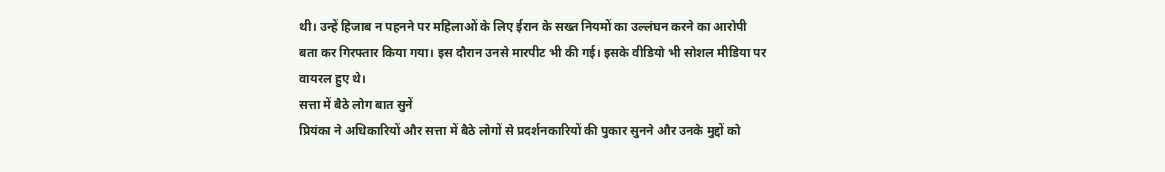थी। उन्हें हिजाब न पहनने पर महिलाओं के लिए ईरान के सख्त नियमों का उल्लंघन करने का आरोपी बता कर गिरफ्तार किया गया। इस दौरान उनसे मारपीट भी की गई। इसके वीडियो भी सोशल मीडिया पर वायरल हुए थे।
सत्ता में बैठे लोग बात सुनें
प्रियंका ने अधिकारियों और सत्ता में बैठे लोगों से प्रदर्शनकारियों की पुकार सुनने और उनके मुद्दों को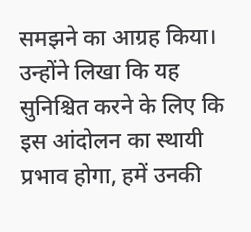समझने का आग्रह किया। उन्होंने लिखा कि यह सुनिश्चित करने के लिए कि इस आंदोलन का स्थायी प्रभाव होगा, हमें उनकी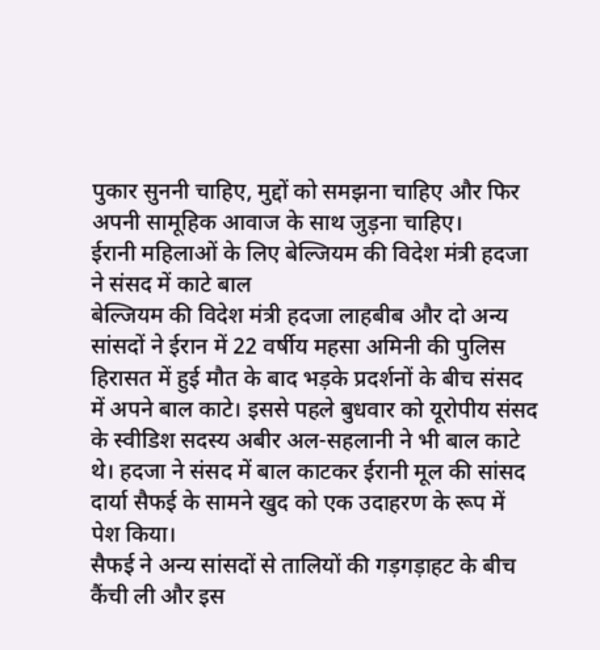पुकार सुननी चाहिए, मुद्दों को समझना चाहिए और फिर अपनी सामूहिक आवाज के साथ जुड़ना चाहिए।
ईरानी महिलाओं के लिए बेल्जियम की विदेश मंत्री हदजा ने संसद में काटे बाल
बेल्जियम की विदेश मंत्री हदजा लाहबीब और दो अन्य सांसदों ने ईरान में 22 वर्षीय महसा अमिनी की पुलिस हिरासत में हुई मौत के बाद भड़के प्रदर्शनों के बीच संसद में अपने बाल काटे। इससे पहले बुधवार को यूरोपीय संसद के स्वीडिश सदस्य अबीर अल-सहलानी ने भी बाल काटे थे। हदजा ने संसद में बाल काटकर ईरानी मूल की सांसद दार्या सैफई के सामने खुद को एक उदाहरण के रूप में पेश किया।
सैफई ने अन्य सांसदों से तालियों की गड़गड़ाहट के बीच कैंची ली और इस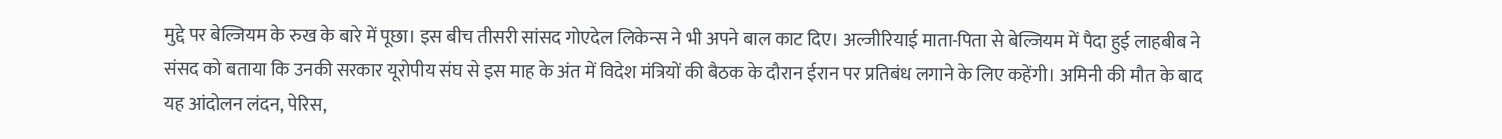मुद्दे पर बेल्जियम के रुख के बारे में पूछा। इस बीच तीसरी सांसद गोएदेल लिकेन्स ने भी अपने बाल काट दिए। अल्जीरियाई माता-पिता से बेल्जियम में पैदा हुई लाहबीब ने संसद को बताया कि उनकी सरकार यूरोपीय संघ से इस माह के अंत में विदेश मंत्रियों की बैठक के दौरान ईरान पर प्रतिबंध लगाने के लिए कहेंगी। अमिनी की मौत के बाद यह आंदोलन लंदन, पेरिस,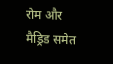रोम और मैड्रिड समेत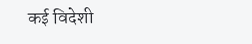कई विदेशी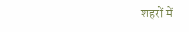शहरों में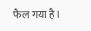फैल गया है।